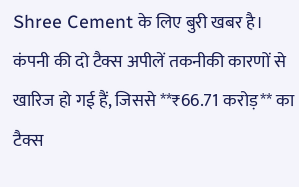Shree Cement के लिए बुरी खबर है। कंपनी की दो टैक्स अपीलें तकनीकी कारणों से खारिज हो गई हैं, जिससे **₹66.71 करोड़** का टैक्स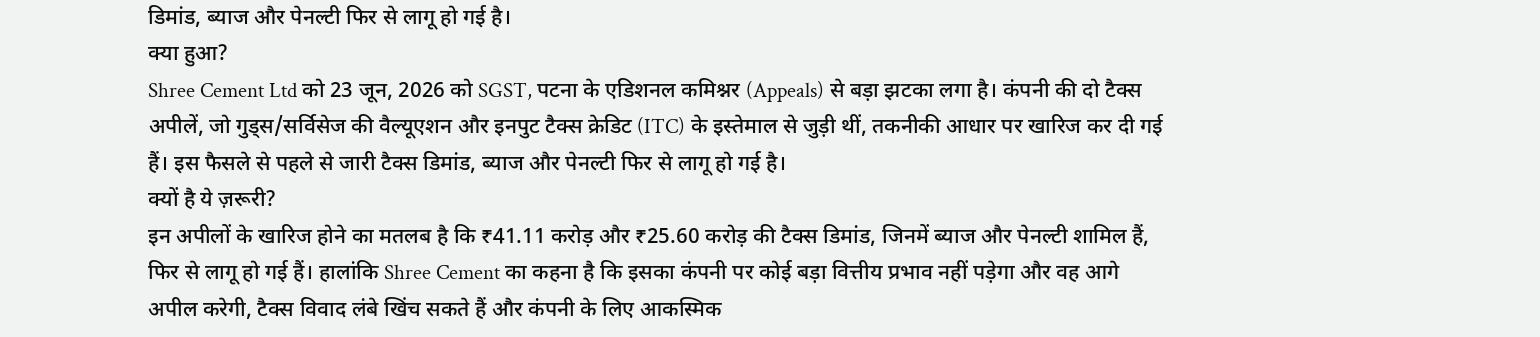डिमांड, ब्याज और पेनल्टी फिर से लागू हो गई है।
क्या हुआ?
Shree Cement Ltd को 23 जून, 2026 को SGST, पटना के एडिशनल कमिश्नर (Appeals) से बड़ा झटका लगा है। कंपनी की दो टैक्स अपीलें, जो गुड्स/सर्विसेज की वैल्यूएशन और इनपुट टैक्स क्रेडिट (ITC) के इस्तेमाल से जुड़ी थीं, तकनीकी आधार पर खारिज कर दी गई हैं। इस फैसले से पहले से जारी टैक्स डिमांड, ब्याज और पेनल्टी फिर से लागू हो गई है।
क्यों है ये ज़रूरी?
इन अपीलों के खारिज होने का मतलब है कि ₹41.11 करोड़ और ₹25.60 करोड़ की टैक्स डिमांड, जिनमें ब्याज और पेनल्टी शामिल हैं, फिर से लागू हो गई हैं। हालांकि Shree Cement का कहना है कि इसका कंपनी पर कोई बड़ा वित्तीय प्रभाव नहीं पड़ेगा और वह आगे अपील करेगी, टैक्स विवाद लंबे खिंच सकते हैं और कंपनी के लिए आकस्मिक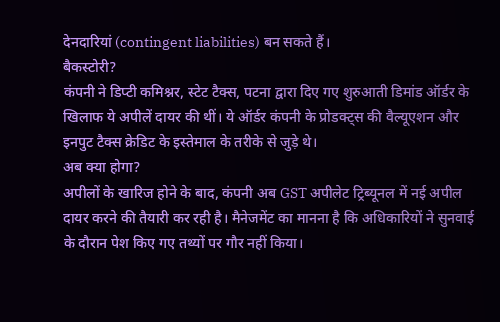देनदारियां (contingent liabilities) बन सकते हैं।
बैकस्टोरी?
कंपनी ने डिप्टी कमिश्नर, स्टेट टैक्स, पटना द्वारा दिए गए शुरुआती डिमांड ऑर्डर के खिलाफ ये अपीलें दायर की थीं। ये ऑर्डर कंपनी के प्रोडक्ट्स की वैल्यूएशन और इनपुट टैक्स क्रेडिट के इस्तेमाल के तरीके से जुड़े थे।
अब क्या होगा?
अपीलों के खारिज होने के बाद, कंपनी अब GST अपीलेट ट्रिब्यूनल में नई अपील दायर करने की तैयारी कर रही है। मैनेजमेंट का मानना है कि अधिकारियों ने सुनवाई के दौरान पेश किए गए तथ्यों पर गौर नहीं किया।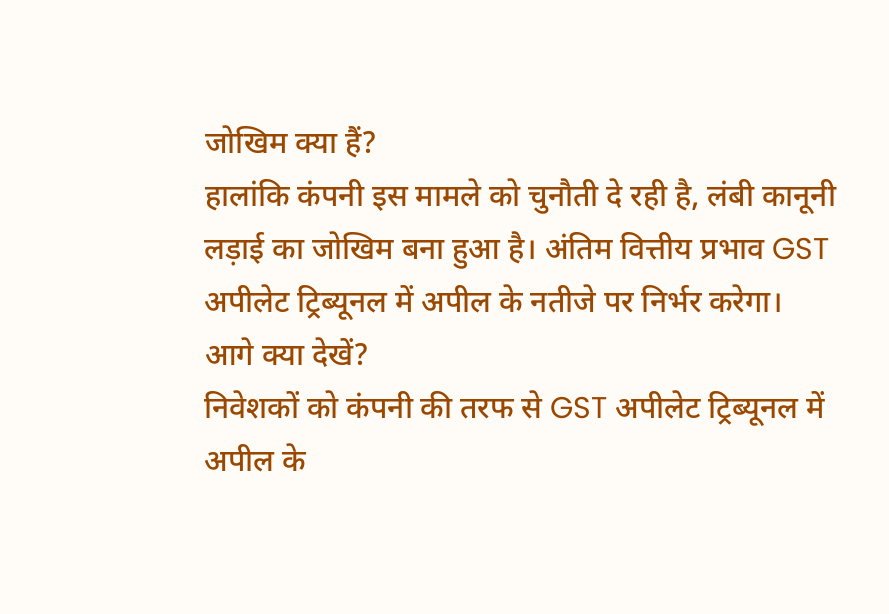जोखिम क्या हैं?
हालांकि कंपनी इस मामले को चुनौती दे रही है, लंबी कानूनी लड़ाई का जोखिम बना हुआ है। अंतिम वित्तीय प्रभाव GST अपीलेट ट्रिब्यूनल में अपील के नतीजे पर निर्भर करेगा।
आगे क्या देखें?
निवेशकों को कंपनी की तरफ से GST अपीलेट ट्रिब्यूनल में अपील के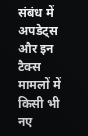संबंध में अपडेट्स और इन टैक्स मामलों में किसी भी नए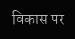विकास पर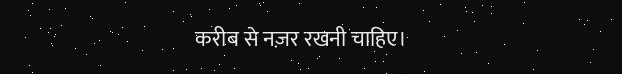करीब से नज़र रखनी चाहिए।